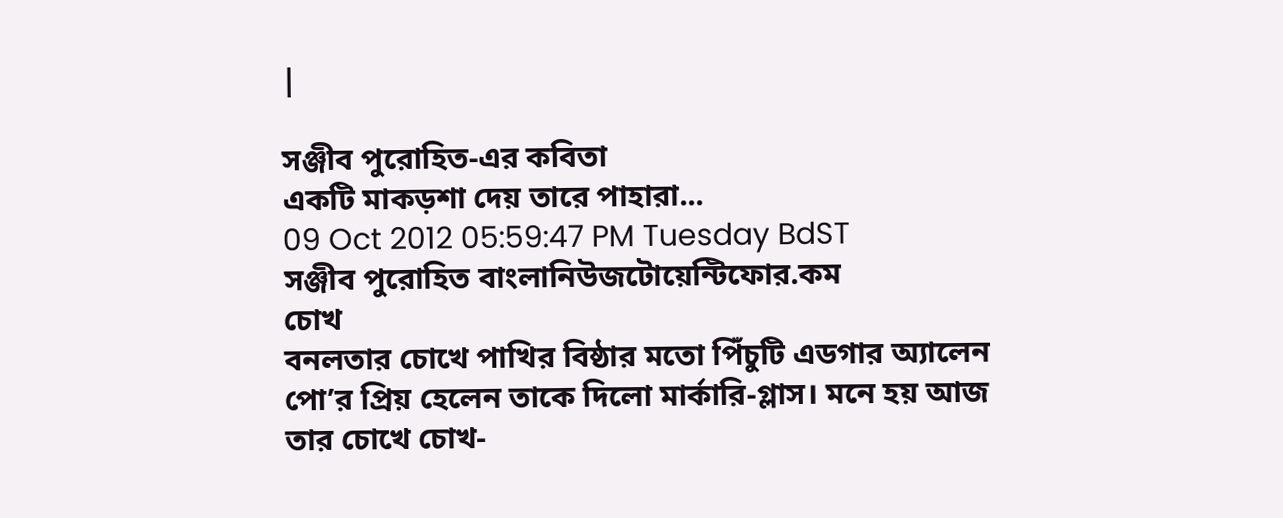|

সঞ্জীব পুরোহিত-এর কবিতা
একটি মাকড়শা দেয় তারে পাহারা...
09 Oct 2012 05:59:47 PM Tuesday BdST
সঞ্জীব পুরোহিত বাংলানিউজটোয়েন্টিফোর.কম
চোখ
বনলতার চোখে পাখির বিষ্ঠার মতো পিঁচুটি এডগার অ্যালেন পো’র প্রিয় হেলেন তাকে দিলো মার্কারি-গ্লাস। মনে হয় আজ তার চোখে চোখ-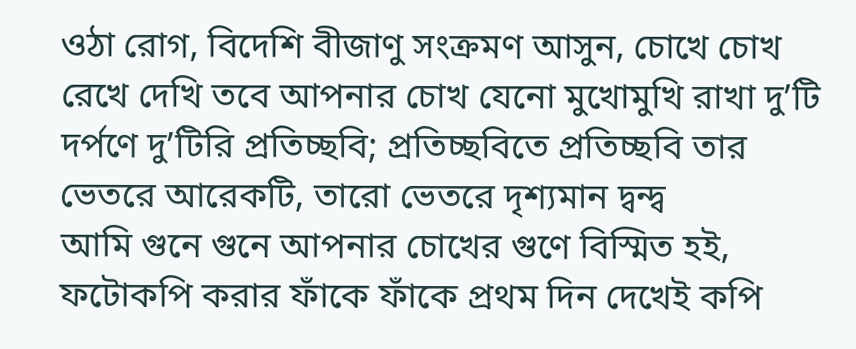ওঠা রোগ, বিদেশি বীজাণু সংক্রমণ আসুন, চোখে চোখ রেখে দেখি তবে আপনার চোখ যেনো মুখোমুখি রাখা দু’টি দর্পণে দু’টিরি প্রতিচ্ছবি; প্রতিচ্ছবিতে প্রতিচ্ছবি তার ভেতরে আরেকটি, তারো ভেতরে দৃশ্যমান দ্বন্দ্ব
আমি গুনে গুনে আপনার চোখের গুণে বিস্মিত হই, ফটোকপি করার ফাঁকে ফাঁকে প্রথম দিন দেখেই কপি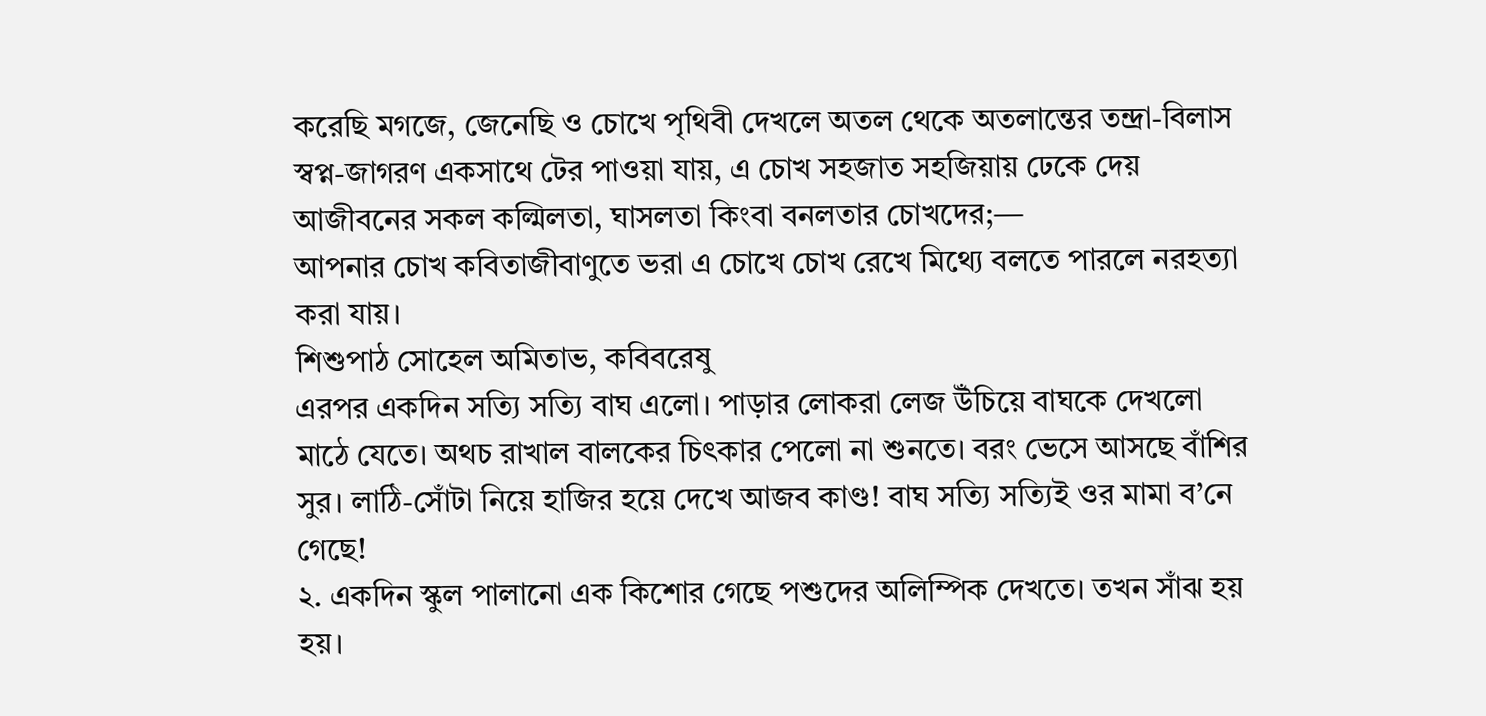করেছি মগজে, জেনেছি ও চোখে পৃথিবী দেখলে অতল থেকে অতলান্তের তন্দ্রা-বিলাস স্বপ্ন-জাগরণ একসাথে টের পাওয়া যায়, এ চোখ সহজাত সহজিয়ায় ঢেকে দেয় আজীবনের সকল কল্মিলতা, ঘাসলতা কিংবা বনলতার চোখদের;—
আপনার চোখ কবিতাজীবাণুতে ভরা এ চোখে চোখ রেখে মিথ্যে বলতে পারলে নরহত্যা করা যায়।
শিশুপাঠ সোহেল অমিতাভ, কবিবরেষু
এরপর একদিন সত্যি সত্যি বাঘ এলো। পাড়ার লোকরা লেজ উঁচিয়ে বাঘকে দেখলো মাঠে যেতে। অথচ রাখাল বালকের চিৎকার পেলো না শুনতে। বরং ভেসে আসছে বাঁশির সুর। লাঠি-সোঁটা নিয়ে হাজির হয়ে দেখে আজব কাণ্ড! বাঘ সত্যি সত্যিই ওর মামা ব’নে গেছে!
২. একদিন স্কুল পালানো এক কিশোর গেছে পশুদের অলিম্পিক দেখতে। তখন সাঁঝ হয় হয়।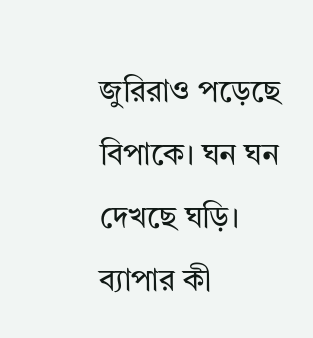জুরিরাও পড়েছে বিপাকে। ঘন ঘন দেখছে ঘড়ি। ব্যাপার কী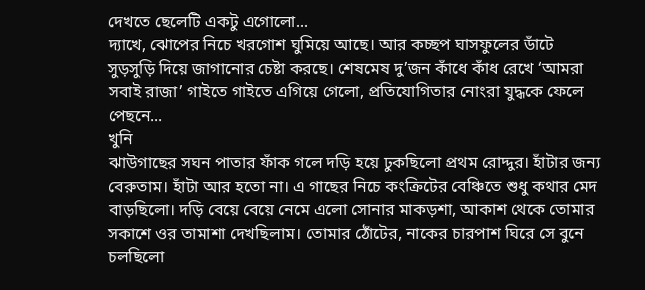দেখতে ছেলেটি একটু এগোলো...
দ্যাখে, ঝোপের নিচে খরগোশ ঘুমিয়ে আছে। আর কচ্ছপ ঘাসফুলের ডাঁটে সুড়সুড়ি দিয়ে জাগানোর চেষ্টা করছে। শেষমেষ দু’জন কাঁধে কাঁধ রেখে ‘আমরা সবাই রাজা’ গাইতে গাইতে এগিয়ে গেলো, প্রতিযোগিতার নোংরা যুদ্ধকে ফেলে পেছনে...
খুনি
ঝাউগাছের সঘন পাতার ফাঁক গলে দড়ি হয়ে ঢুকছিলো প্রথম রোদ্দুর। হাঁটার জন্য বেরুতাম। হাঁটা আর হতো না। এ গাছের নিচে কংক্রিটের বেঞ্চিতে শুধু কথার মেদ বাড়ছিলো। দড়ি বেয়ে বেয়ে নেমে এলো সোনার মাকড়শা, আকাশ থেকে তোমার সকাশে ওর তামাশা দেখছিলাম। তোমার ঠোঁটের, নাকের চারপাশ ঘিরে সে বুনে চলছিলো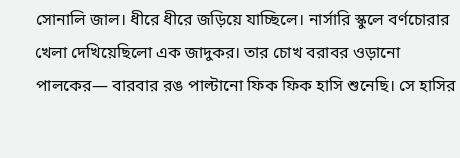সোনালি জাল। ধীরে ধীরে জড়িয়ে যাচ্ছিলে। নার্সারি স্কুলে বর্ণচোরার খেলা দেখিয়েছিলো এক জাদুকর। তার চোখ বরাবর ওড়ানো পালকের— বারবার রঙ পাল্টানো ফিক ফিক হাসি শুনেছি। সে হাসির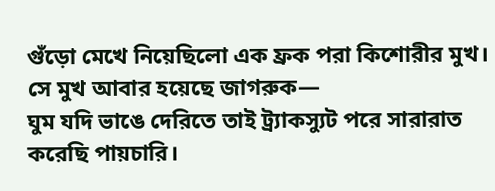গুঁড়ো মেখে নিয়েছিলো এক ফ্রক পরা কিশোরীর মুখ। সে মুখ আবার হয়েছে জাগরুক—
ঘুম যদি ভাঙে দেরিতে তাই ট্র্যাকস্যুট পরে সারারাত করেছি পায়চারি।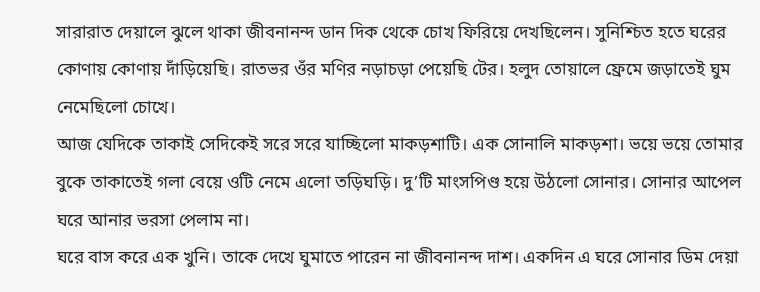সারারাত দেয়ালে ঝুলে থাকা জীবনানন্দ ডান দিক থেকে চোখ ফিরিয়ে দেখছিলেন। সুনিশ্চিত হতে ঘরের কোণায় কোণায় দাঁড়িয়েছি। রাতভর ওঁর মণির নড়াচড়া পেয়েছি টের। হলুদ তোয়ালে ফ্রেমে জড়াতেই ঘুম নেমেছিলো চোখে।
আজ যেদিকে তাকাই সেদিকেই সরে সরে যাচ্ছিলো মাকড়শাটি। এক সোনালি মাকড়শা। ভয়ে ভয়ে তোমার বুকে তাকাতেই গলা বেয়ে ওটি নেমে এলো তড়িঘড়ি। দু’টি মাংসপিণ্ড হয়ে উঠলো সোনার। সোনার আপেল ঘরে আনার ভরসা পেলাম না।
ঘরে বাস করে এক খুনি। তাকে দেখে ঘুমাতে পারেন না জীবনানন্দ দাশ। একদিন এ ঘরে সোনার ডিম দেয়া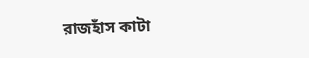রাজহাঁস কাটা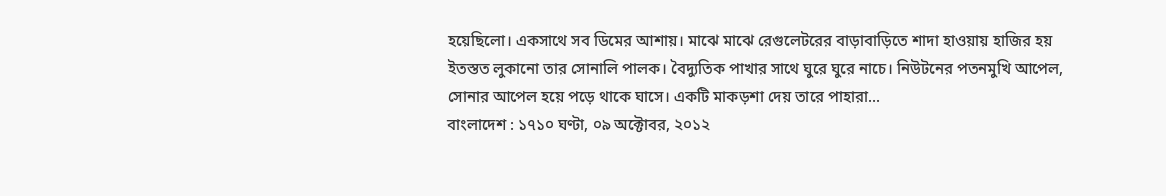হয়েছিলো। একসাথে সব ডিমের আশায়। মাঝে মাঝে রেগুলেটরের বাড়াবাড়িতে শাদা হাওয়ায় হাজির হয় ইতস্তত লুকানো তার সোনালি পালক। বৈদ্যুতিক পাখার সাথে ঘুরে ঘুরে নাচে। নিউটনের পতনমুখি আপেল, সোনার আপেল হয়ে পড়ে থাকে ঘাসে। একটি মাকড়শা দেয় তারে পাহারা...
বাংলাদেশ : ১৭১০ ঘণ্টা, ০৯ অক্টোবর, ২০১২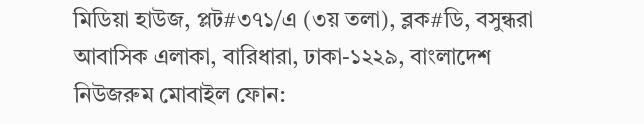মিডিয়া হাউজ, প্লট#৩৭১/এ (৩য় তলা), ব্লক#ডি, বসুন্ধরা আবাসিক এলাকা, বারিধারা, ঢাকা-১২২৯, বাংলাদেশ
নিউজরুম মোবাইল ফোন: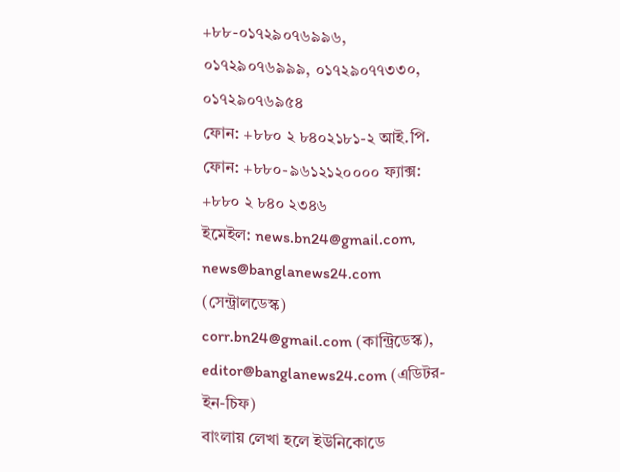+৮৮-০১৭২৯০৭৬৯৯৬, ০১৭২৯০৭৬৯৯৯, ০১৭২৯০৭৭৩৩০, ০১৭২৯০৭৬৯৫৪
ফোন: +৮৮০ ২ ৮৪০২১৮১-২ আই.পি. ফোন: +৮৮০-৯৬১২১২০০০০ ফ্যাক্স: +৮৮০ ২ ৮৪০ ২৩৪৬
ইমেইল: news.bn24@gmail.com, news@banglanews24.com (সেন্ট্রালডেস্ক)
corr.bn24@gmail.com (কান্ট্রিডেস্ক), editor@banglanews24.com (এডিটর-ইন-চিফ)
বাংলায় লেখা হলে ইউনিকোডে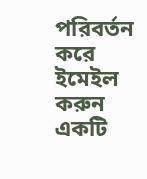পরিবর্তন করে ইমেইল করুন একটি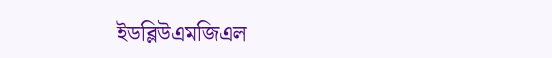ইডব্লিউএমজিএল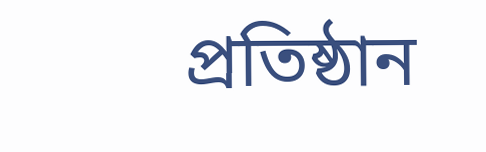প্রতিষ্ঠান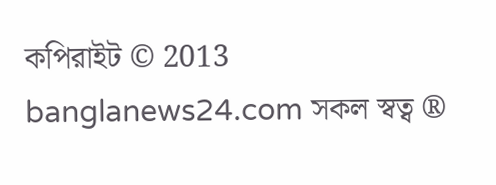কপিরাইট © 2013 banglanews24.com সকল স্বত্ব ®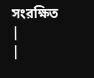সংরক্ষিত
|
|